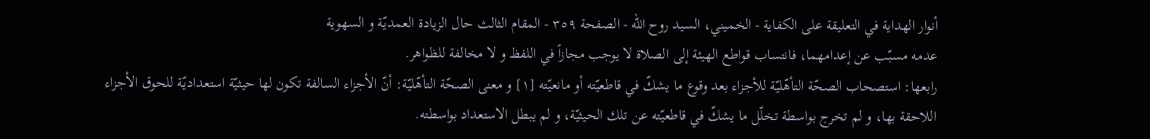أنوار الهداية في التعليقة على الكفاية - الخميني، السيد روح الله - الصفحة ٣٥٩ - المقام الثالث حال الزيادة العمديّة و السهوية
عدمه مسبّب عن إعدامهما، فانتساب قواطع الهيئة إلى الصلاة لا يوجب مجازاً في اللفظ و لا مخالفة للظواهر.
رابعها: استصحاب الصحّة التأهّليّة للأجزاء بعد وقوع ما يشكّ في قاطعيّته أو مانعيّته [١] و معنى الصحّة التأهّليّة: أنّ الأجزاء السالفة تكون لها حيثيّة استعداديّة للحوق الأجزاء اللاحقة بها، و لم تخرج بواسطة تخلّل ما يشكّ في قاطعيّته عن تلك الحيثيّة، و لم يبطل الاستعداد بواسطته.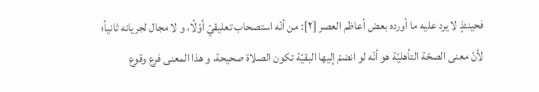فحينئذٍ لا يرد عليه ما أورده بعض أعاظم العصر [٢]: من أنّه استصحاب تعليقيّ أوّلًا، و لا مجال لجريانه ثانياً؛ لأنّ معنى الصحّة التأهليّة هو أنّه لو انضمّ إليها البقيّة تكون الصلاة صحيحة، و هذا المعنى فرع وقوع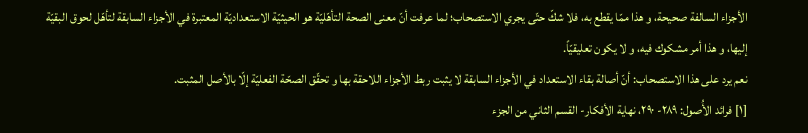الأجزاء السالفة صحيحة، و هذا ممّا يقطع به، فلا شكّ حتّى يجري الاستصحاب؛ لما عرفت أنّ معنى الصحة التأهّليّة هو الحيثيّة الاستعداديّة المعتبرة في الأجزاء السابقة لتأهّل لحوق البقيّة إليها، و هذا أمر مشكوك فيه، و لا يكون تعليقيّاً.
نعم يرد على هذا الاستصحاب: أنّ أصالة بقاء الاستعداد في الأجزاء السابقة لا يثبت ربط الأجزاء اللاحقة بها و تحقّق الصحّة الفعليّة إلّا بالأصل المثبت.
[١] فرائد الأُصول: ٢٨٩- ٢٩٠، نهاية الأفكار- القسم الثاني من الجزء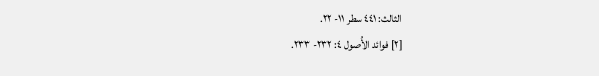الثالث: ٤٤١ سطر ١١- ٢٢.
[٢] فوائد الأُصول ٤: ٢٣٢- ٢٣٣.